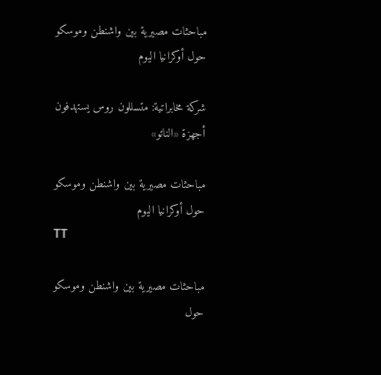مباحثات مصيرية بين واشنطن وموسكو حول أوكرانيا اليوم

شركة مخابراتية: متسللون روس يستهدفون أجهزة «الناتو»

مباحثات مصيرية بين واشنطن وموسكو حول أوكرانيا اليوم
TT

مباحثات مصيرية بين واشنطن وموسكو حول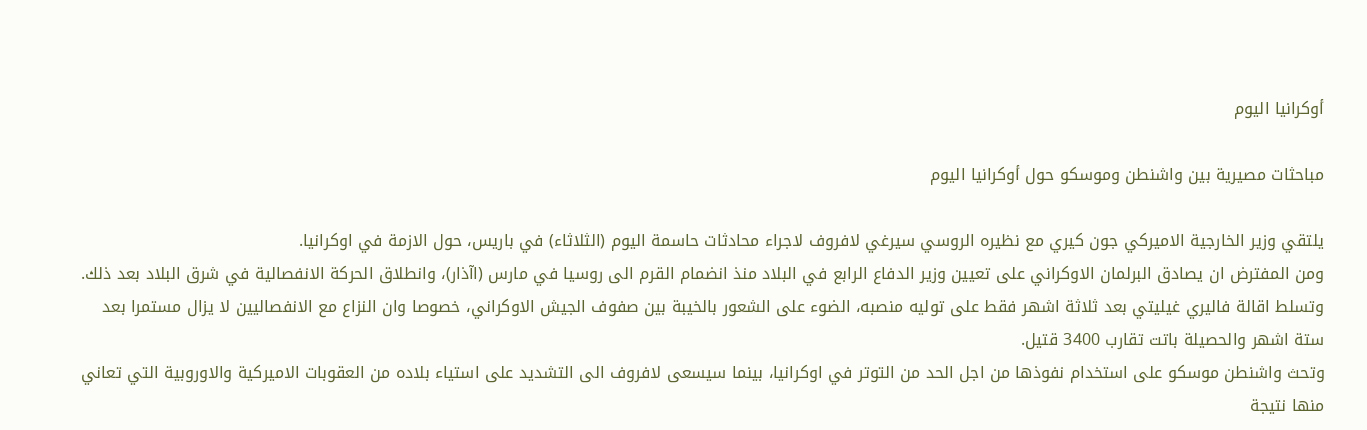أوكرانيا اليوم

مباحثات مصيرية بين واشنطن وموسكو حول أوكرانيا اليوم

يلتقي وزير الخارجية الاميركي جون كيري مع نظيره الروسي سيرغي لافروف لاجراء محادثات حاسمة اليوم (الثلاثاء) في باريس، حول الازمة في اوكرانيا.
ومن المفترض ان يصادق البرلمان الاوكراني على تعيين وزير الدفاع الرابع في البلاد منذ انضمام القرم الى روسيا في مارس (اآذار)، وانطلاق الحركة الانفصالية في شرق البلاد بعد ذلك.
وتسلط اقالة فاليري غيليتي بعد ثلاثة اشهر فقط على توليه منصبه، الضوء على الشعور بالخيبة بين صفوف الجيش الاوكراني، خصوصا وان النزاع مع الانفصاليين لا يزال مستمرا بعد ستة اشهر والحصيلة باتت تقارب 3400 قتيل.
وتحث واشنطن موسكو على استخدام نفوذها من اجل الحد من التوتر في اوكرانيا، بينما سيسعى لافروف الى التشديد على استياء بلاده من العقوبات الاميركية والاوروبية التي تعاني منها نتيجة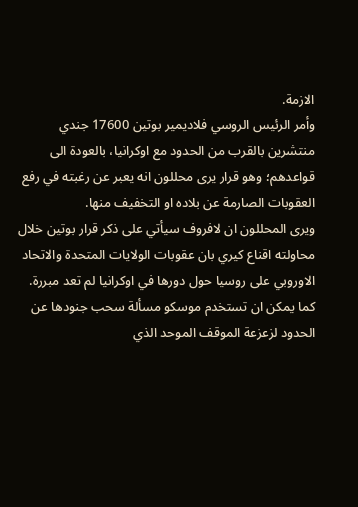الازمة.
وأمر الرئيس الروسي فلاديمير بوتين 17600 جندي منتشرين بالقرب من الحدود مع اوكرانيا، بالعودة الى قواعدهم؛ وهو قرار يرى محللون انه يعبر عن رغبته في رفع العقوبات الصارمة عن بلاده او التخفيف منها.
ويرى المحللون ان لافروف سيأتي على ذكر قرار بوتين خلال محاولته اقناع كيري بان عقوبات الولايات المتحدة والاتحاد الاوروبي على روسيا حول دورها في اوكرانيا لم تعد مبررة.
كما يمكن ان تستخدم موسكو مسألة سحب جنودها عن الحدود لزعزعة الموقف الموحد الذي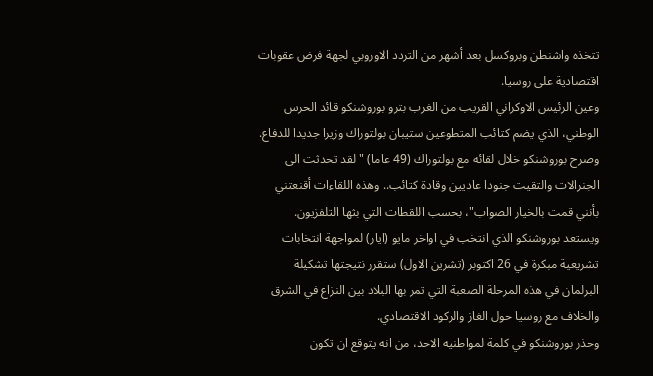تتخذه واشنطن وبروكسل بعد أشهر من التردد الاوروبي لجهة فرض عقوبات اقتصادية على روسيا.
وعين الرئيس الاوكراني القريب من الغرب بترو بوروشنكو قائد الحرس الوطني، الذي يضم كتائب المتطوعين ستيبان بولتوراك وزيرا جديدا للدفاع.
وصرح بوروشنكو خلال لقائه مع بولتوراك (49 عاما) "لقد تحدثت الى الجنرالات والتقيت جنودا عاديين وقادة كتائب.. وهذه اللقاءات أقنعتني بأنني قمت بالخيار الصواب"، بحسب اللقطات التي بثها التلفزيون.
ويستعد بوروشنكو الذي انتخب في اواخر مايو (ايار) لمواجهة انتخابات تشريعية مبكرة في 26 اكتوبر (تشرين الاول) ستقرر نتيجتها تشكيلة البرلمان في هذه المرحلة الصعبة التي تمر بها البلاد بين النزاع في الشرق والخلاف مع روسيا حول الغاز والركود الاقتصادي.
وحذر بوروشنكو في كلمة لمواطنيه الاحد، من انه يتوقع ان تكون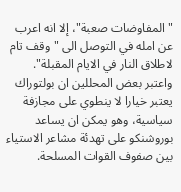"المفاوضات صعبة"، إلا انه اعرب عن امله في التوصل الى "وقف تام لاطلاق النار في الايام المقبلة".
واعتبر بعض المحللين ان بولتوراك يعتبر خيارا لا ينطوي على مجازفة سياسية، وهو يمكن ان يساعد بوروشنكو على تهدئة مشاعر الاستياء بين صفوف القوات المسلحة.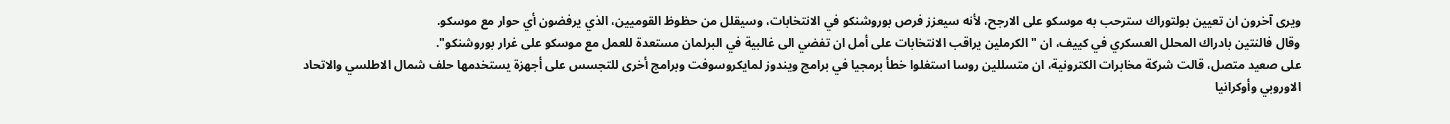ويرى آخرون ان تعيين بولتوراك سترحب به موسكو على الارجح، لأنه سيعزز فرص بوروشنكو في الانتخابات، وسيقلل من حظوظ القوميين، الذي يرفضون أي حوار مع موسكو.
وقال فالنتين بادراك المحلل العسكري في كييف، ان "الكرملين يراقب الانتخابات على أمل ان تفضي الى غالبية في البرلمان مستعدة للعمل مع موسكو على غرار بوروشنكو".
على صعيد متصل، قالت شركة مخابرات الكترونية، ان متسللين روسا استغلوا خطأ برمجيا في برامج ويندوز لمايكروسوفت وبرامج أخرى للتجسس على أجهزة يستخدمها حلف شمال الاطلسي والاتحاد الاوروبي وأوكرانيا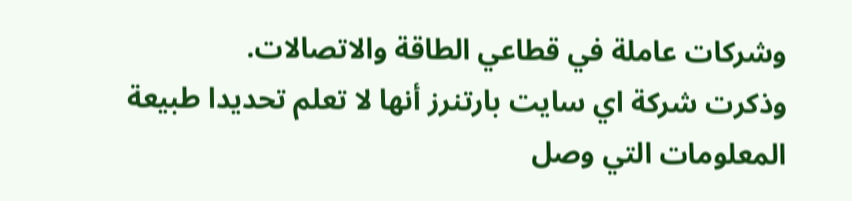وشركات عاملة في قطاعي الطاقة والاتصالات.
وذكرت شركة اي سايت بارتنرز أنها لا تعلم تحديدا طبيعة المعلومات التي وصل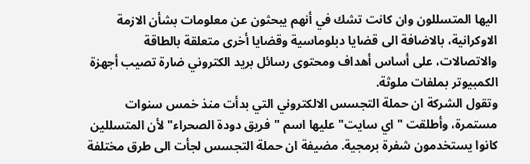اليها المتسللون وان كانت تشك في أنهم يبحثون عن معلومات بشأن الازمة الاوكرانية، بالاضافة الى قضايا دبلوماسية وقضايا أخرى متعلقة بالطاقة والاتصالات، على أساس أهداف ومحتوى رسائل بريد الكتروني ضارة تصيب أجهزة الكمبيوتر بملفات ملوثة.
وتقول الشركة ان حملة التجسس الالكتروني التي بدأت منذ خمس سنوات مستمرة، وأطلقت "اي سايت" عليها اسم "فريق دودة الصحراء" لأن المتسللين كانوا يستخدمون شفرة برمجية. مضيفة ان حملة التجسس لجأت الى طرق مختلفة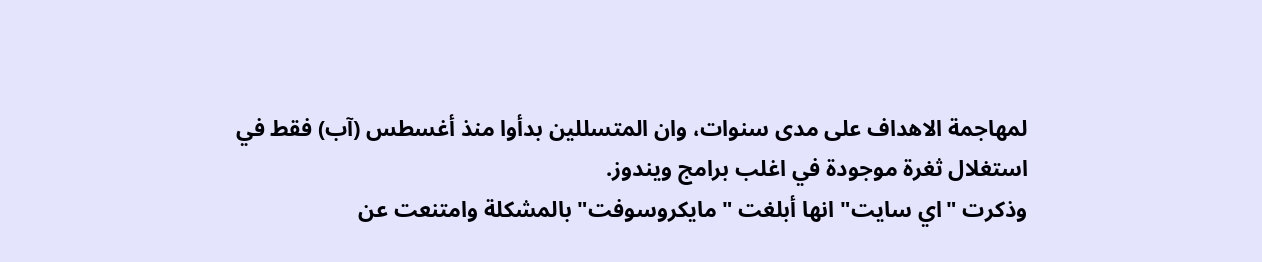لمهاجمة الاهداف على مدى سنوات، وان المتسللين بدأوا منذ أغسطس (آب) فقط في استغلال ثغرة موجودة في اغلب برامج ويندوز.
وذكرت "اي سايت" انها أبلغت "مايكروسوفت" بالمشكلة وامتنعت عن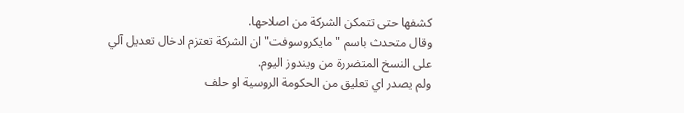كشفها حتى تتمكن الشركة من اصلاحها.
وقال متحدث باسم "مايكروسوفت" ان الشركة تعتزم ادخال تعديل آلي على النسخ المتضررة من ويندوز اليوم.
ولم يصدر اي تعليق من الحكومة الروسية او حلف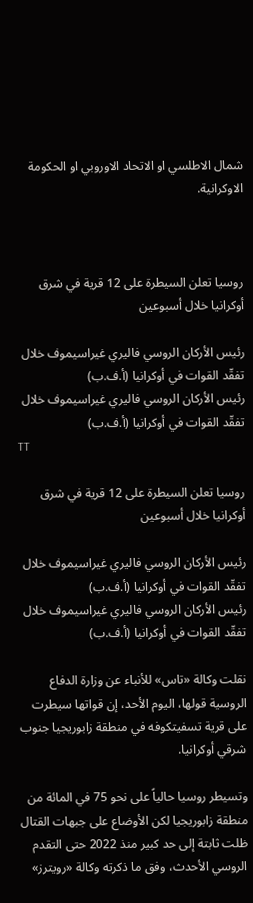شمال الاطلسي او الاتحاد الاوروبي او الحكومة الاوكرانية.



روسيا تعلن السيطرة على 12 قرية في شرق أوكرانيا خلال أسبوعين

رئيس الأركان الروسي فاليري غيراسيموف خلال تفقّد القوات في أوكرانيا (أ.ف.ب)
رئيس الأركان الروسي فاليري غيراسيموف خلال تفقّد القوات في أوكرانيا (أ.ف.ب)
TT

روسيا تعلن السيطرة على 12 قرية في شرق أوكرانيا خلال أسبوعين

رئيس الأركان الروسي فاليري غيراسيموف خلال تفقّد القوات في أوكرانيا (أ.ف.ب)
رئيس الأركان الروسي فاليري غيراسيموف خلال تفقّد القوات في أوكرانيا (أ.ف.ب)

نقلت وكالة «تاس» للأنباء عن وزارة الدفاع الروسية قولها، اليوم الأحد، إن قواتها سيطرت على قرية تسفيتكوفه في منطقة زابوريجيا جنوب شرقي أوكرانيا.

وتسيطر روسيا حالياً على نحو 75 في المائة من منطقة زابوريجيا لكن الأوضاع على جبهات القتال ظلت ثابتة إلى حد كبير منذ 2022 حتى التقدم الروسي الأحدث، وفق ما ذكرته وكالة «رويترز»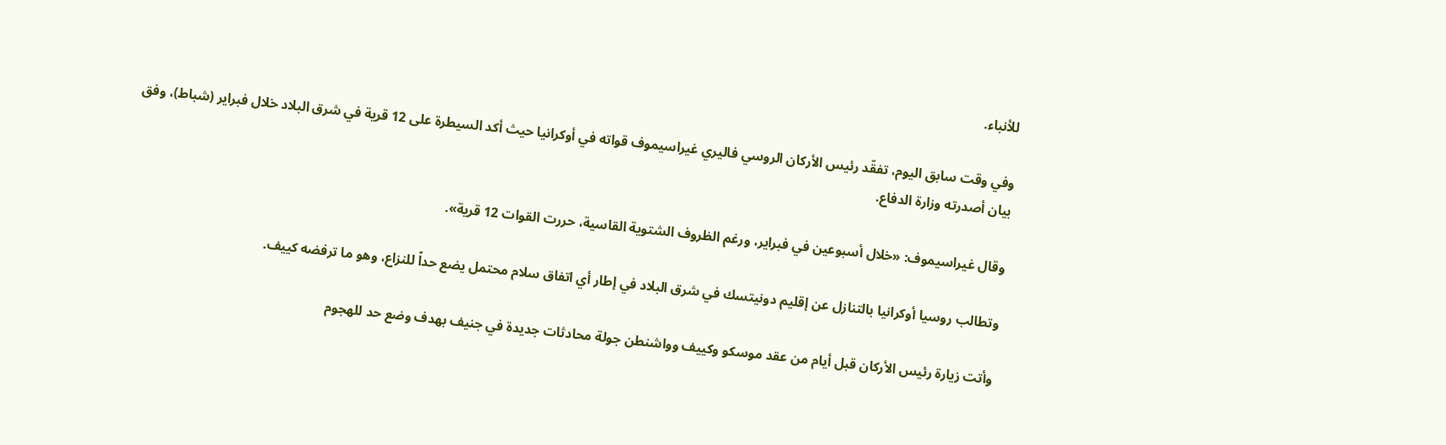للأنباء.

وفي وقت سابق اليوم، تفقّد رئيس الأركان الروسي فاليري غيراسيموف قواته في أوكرانيا حيث أكد السيطرة على 12 قرية في شرق البلاد خلال فبراير (شباط)، وفق بيان أصدرته وزارة الدفاع.

وقال غيراسيموف: «خلال أسبوعين في فبراير، ورغم الظروف الشتوية القاسية، حررت القوات 12 قرية».

وتطالب روسيا أوكرانيا بالتنازل عن إقليم دونيتسك في شرق البلاد في إطار أي اتفاق سلام محتمل يضع حداً للنزاع، وهو ما ترفضه كييف.

وأتت زيارة رئيس الأركان قبل أيام من عقد موسكو وكييف وواشنطن جولة محادثات جديدة في جنيف بهدف وضع حد للهجوم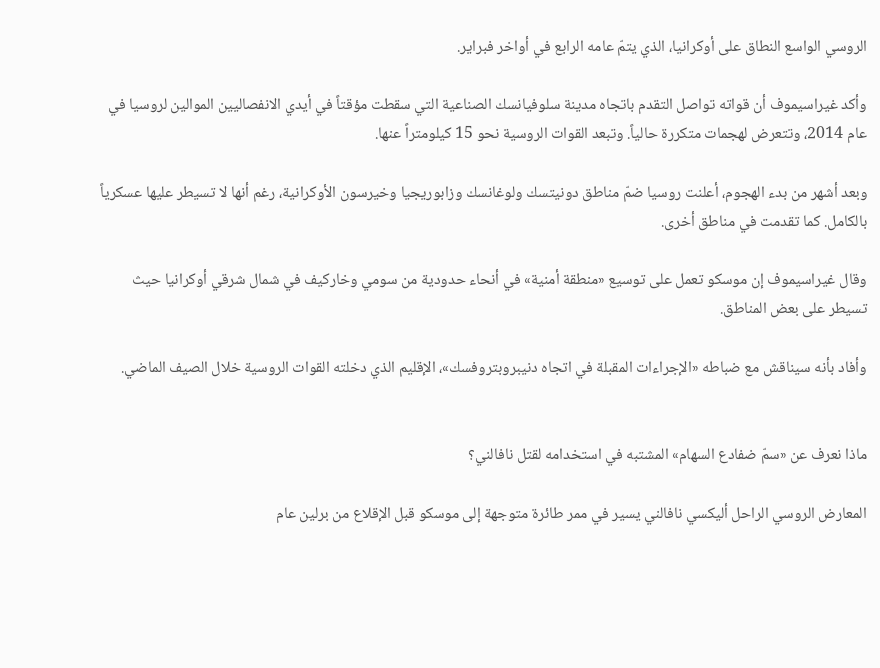الروسي الواسع النطاق على أوكرانيا، الذي يتمّ عامه الرابع في أواخر فبراير.

وأكد غيراسيموف أن قواته تواصل التقدم باتجاه مدينة سلوفيانسك الصناعية التي سقطت مؤقتاً في أيدي الانفصاليين الموالين لروسيا في عام 2014، وتتعرض لهجمات متكررة حالياً. وتبعد القوات الروسية نحو 15 كيلومتراً عنها.

وبعد أشهر من بدء الهجوم، أعلنت روسيا ضمّ مناطق دونيتسك ولوغانسك وزابوريجيا وخيرسون الأوكرانية، رغم أنها لا تسيطر عليها عسكرياً بالكامل. كما تقدمت في مناطق أخرى.

وقال غيراسيموف إن موسكو تعمل على توسيع «منطقة أمنية» في أنحاء حدودية من سومي وخاركيف في شمال شرقي أوكرانيا حيث تسيطر على بعض المناطق.

وأفاد بأنه سيناقش مع ضباطه «الإجراءات المقبلة في اتجاه دنيبروبتروفسك»، الإقليم الذي دخلته القوات الروسية خلال الصيف الماضي.


ماذا نعرف عن «سمّ ضفادع السهام» المشتبه في استخدامه لقتل نافالني؟

المعارض الروسي الراحل أليكسي نافالني يسير في ممر طائرة متوجهة إلى موسكو قبل الإقلاع من برلين عام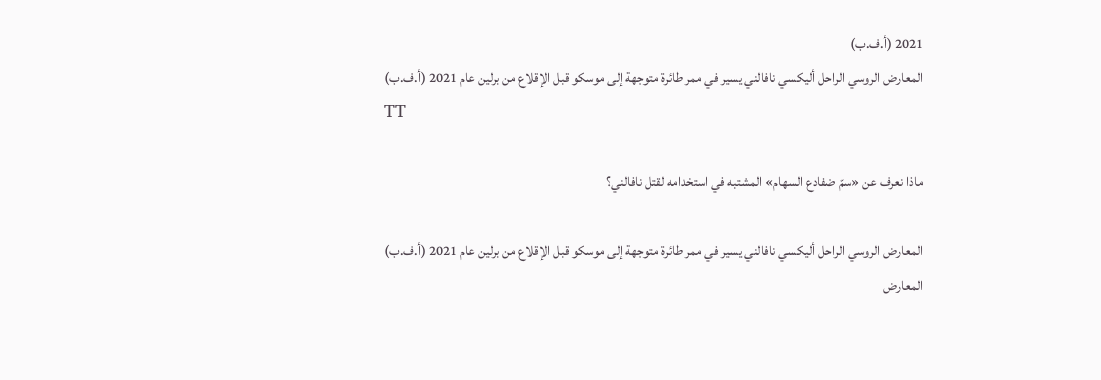2021 (أ.ف.ب)
المعارض الروسي الراحل أليكسي نافالني يسير في ممر طائرة متوجهة إلى موسكو قبل الإقلاع من برلين عام 2021 (أ.ف.ب)
TT

ماذا نعرف عن «سمّ ضفادع السهام» المشتبه في استخدامه لقتل نافالني؟

المعارض الروسي الراحل أليكسي نافالني يسير في ممر طائرة متوجهة إلى موسكو قبل الإقلاع من برلين عام 2021 (أ.ف.ب)
المعارض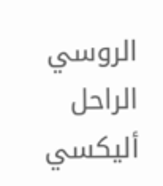الروسي الراحل أليكسي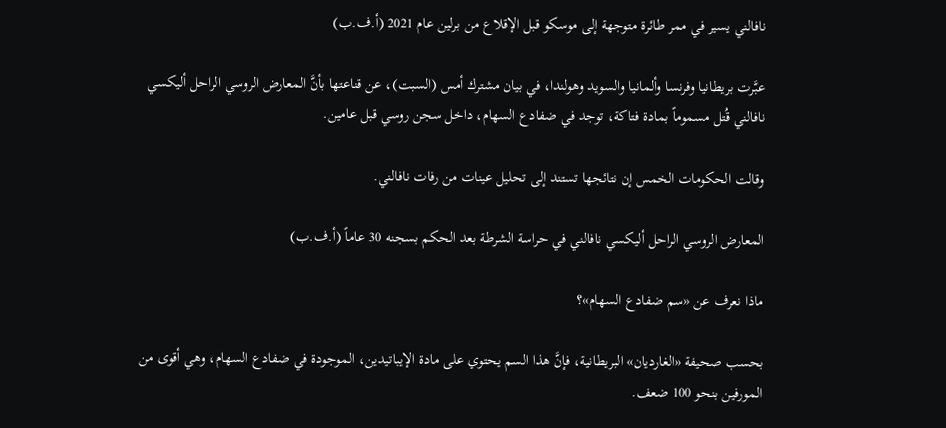نافالني يسير في ممر طائرة متوجهة إلى موسكو قبل الإقلاع من برلين عام 2021 (أ.ف.ب)

عبَّرت بريطانيا ‌وفرنسا وألمانيا والسويد وهولندا، في بيان مشترك أمس (السبت)، عن قناعتها بأنَّ المعارض الروسي الراحل أليكسي نافالني قُتل مسموماً بمادة فتاكة، توجد في ضفادع السهام، داخل سجن روسي قبل عامين.

وقالت الحكومات الخمس إن نتائجها تستند إلى تحليل عينات من رفات نافالني.

المعارض الروسي الراحل أليكسي نافالني في حراسة الشرطة بعد الحكم بسجنه 30 عاماً (أ.ف.ب)

ماذا نعرف عن «سم ضفادع السهام»؟

بحسب صحيفة «الغارديان» البريطانية، فإنَّ هذا السم يحتوي على مادة الإيباتيدين، الموجودة في ضفادع السهام، وهي أقوى من المورفين بنحو 100 ضعف.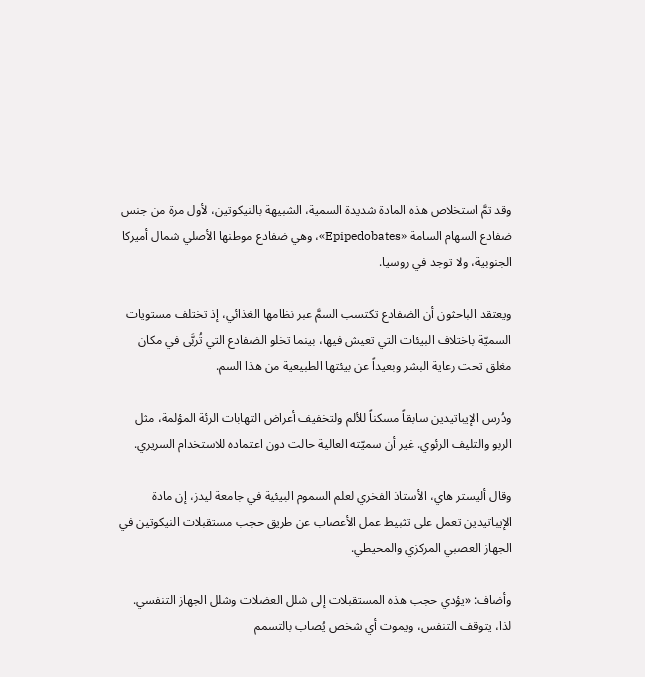وقد تمَّ استخلاص هذه المادة شديدة السمية، الشبيهة بالنيكوتين، لأول مرة من جنس ضفادع السهام السامة «Epipedobates»، وهي ضفادع موطنها الأصلي شمال أميركا الجنوبية، ولا توجد في روسيا.

ويعتقد الباحثون أن الضفادع تكتسب السمَّ عبر نظامها الغذائي، إذ تختلف مستويات السميّة باختلاف البيئات التي تعيش فيها، بينما تخلو الضفادع التي تُربَّى في مكان مغلق تحت رعاية البشر وبعيداً عن بيئتها الطبيعية من هذا السم.

ودُرس الإيباتيدين سابقاً مسكناً للألم ولتخفيف أعراض التهابات الرئة المؤلمة، مثل الربو والتليف الرئوي. غير أن سميّته العالية حالت دون اعتماده للاستخدام السريري.

وقال أليستر هاي، الأستاذ الفخري لعلم السموم البيئية في جامعة ليدز، إن مادة الإيباتيدين تعمل على تثبيط عمل الأعصاب عن طريق حجب مستقبلات النيكوتين في الجهاز العصبي المركزي والمحيطي.

وأضاف: «يؤدي حجب هذه المستقبلات إلى شلل العضلات وشلل الجهاز التنفسي. لذا، يتوقف التنفس، ويموت أي شخص يُصاب بالتسمم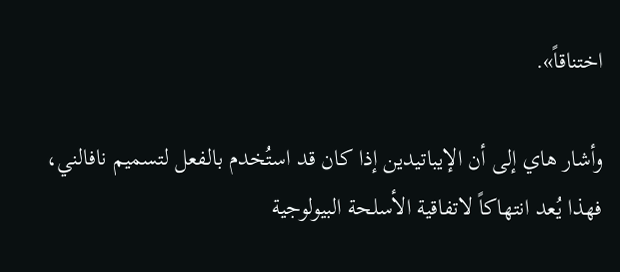اختناقاً».

وأشار هاي إلى أن الإيباتيدين إذا كان قد استُخدم بالفعل لتسميم نافالني، فهذا يُعد انتهاكاً لاتفاقية الأسلحة البيولوجية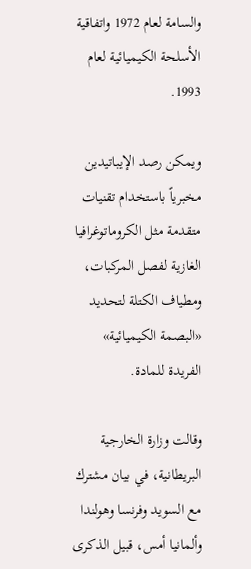والسامة لعام 1972 واتفاقية الأسلحة الكيميائية لعام 1993.

ويمكن رصد الإيباتيدين مخبرياً باستخدام تقنيات متقدمة مثل الكروماتوغرافيا الغازية لفصل المركبات، ومطياف الكتلة لتحديد «البصمة الكيميائية» الفريدة للمادة.

وقالت وزارة الخارجية البريطانية، في بيان مشترك مع السويد وفرنسا وهولندا وألمانيا أمس، قبيل الذكرى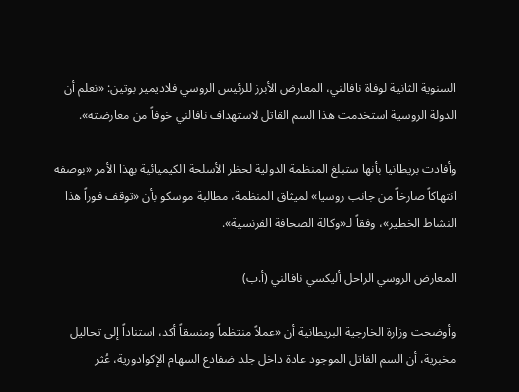السنوية الثانية لوفاة نافالني، المعارض الأبرز للرئيس الروسي فلاديمير بوتين: «نعلم أن الدولة الروسية استخدمت هذا السم القاتل لاستهداف نافالني خوفاً من معارضته».

وأفادت بريطانيا بأنها ستبلغ المنظمة الدولية لحظر الأسلحة الكيميائية بهذا الأمر «بوصفه انتهاكاً صارخاً من جانب روسيا» لميثاق المنظمة، مطالبة موسكو بأن «توقف فوراً هذا النشاط الخطير»، وفقاً لـ«وكالة الصحافة الفرنسية».

المعارض الروسي الراحل أليكسي نافالني (أ.ب)

وأوضحت وزارة الخارجية البريطانية أن «عملاً منتظماً ومنسقاً أكد، استناداً إلى تحاليل مخبرية، أن السم القاتل الموجود عادة داخل جلد ضفادع السهام الإكوادورية، عُثر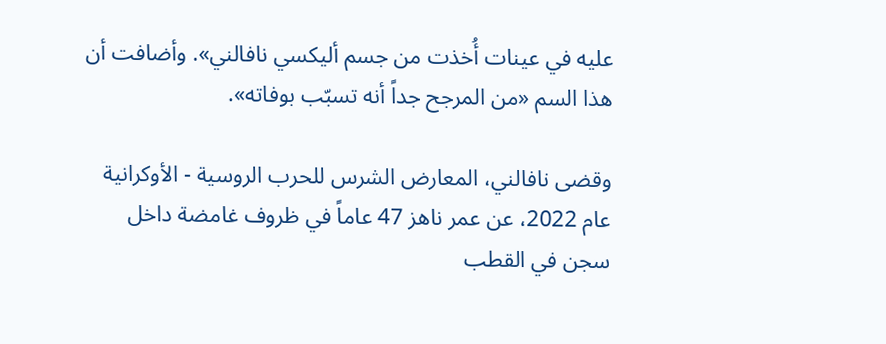عليه في عينات أُخذت من جسم أليكسي نافالني». وأضافت أن هذا السم «من المرجح جداً أنه تسبّب بوفاته».

وقضى نافالني، المعارض الشرس للحرب الروسية - الأوكرانية عام 2022، عن عمر ناهز 47 عاماً في ظروف غامضة داخل سجن في القطب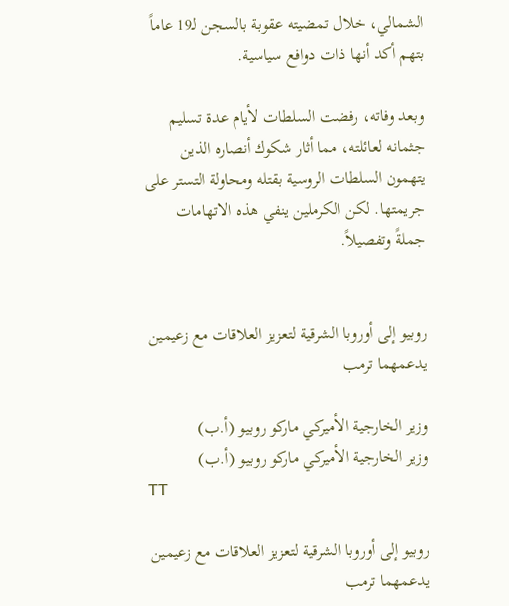الشمالي، خلال تمضيته عقوبة بالسجن لـ19 عاماً بتهم أكد أنها ذات دوافع سياسية.

وبعد وفاته، رفضت السلطات لأيام عدة تسليم جثمانه لعائلته، مما أثار شكوك أنصاره الذين يتهمون السلطات الروسية بقتله ومحاولة التستر على جريمتها. لكن الكرملين ينفي هذه الاتهامات جملةً وتفصيلاً.


روبيو إلى أوروبا الشرقية لتعزيز العلاقات مع زعيمين يدعمهما ترمب

وزير الخارجية الأميركي ماركو روبيو (أ.ب)
وزير الخارجية الأميركي ماركو روبيو (أ.ب)
TT

روبيو إلى أوروبا الشرقية لتعزيز العلاقات مع زعيمين يدعمهما ترمب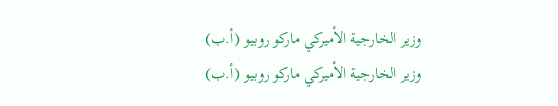وزير الخارجية الأميركي ماركو روبيو (أ.ب)
وزير الخارجية الأميركي ماركو روبيو (أ.ب)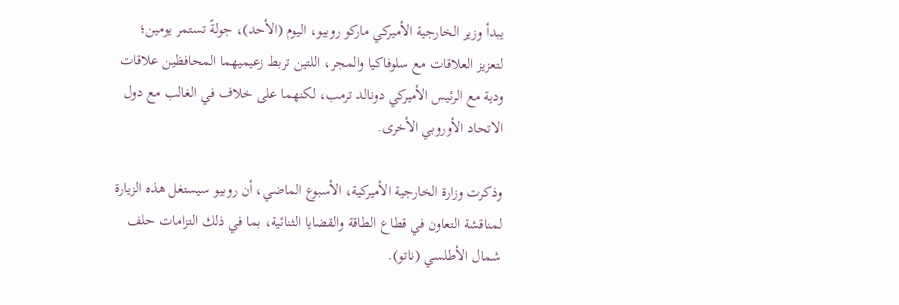يبدأ وزير الخارجية الأميركي ماركو روبيو، اليوم (الأحد)، جولةً تستمر يومين؛ لتعزيز العلاقات مع سلوفاكيا والمجر، اللتين تربط زعيميهما المحافظين علاقات ودية مع الرئيس الأميركي دونالد ترمب، لكنهما على خلاف في الغالب مع دول الاتحاد الأوروبي الأخرى.

وذكرت وزارة الخارجية الأميركية، الأسبوع الماضي، أن روبيو سيستغل هذه الزيارة لمناقشة التعاون في قطاع الطاقة والقضايا الثنائية، بما في ذلك التزامات حلف شمال الأطلسي (ناتو).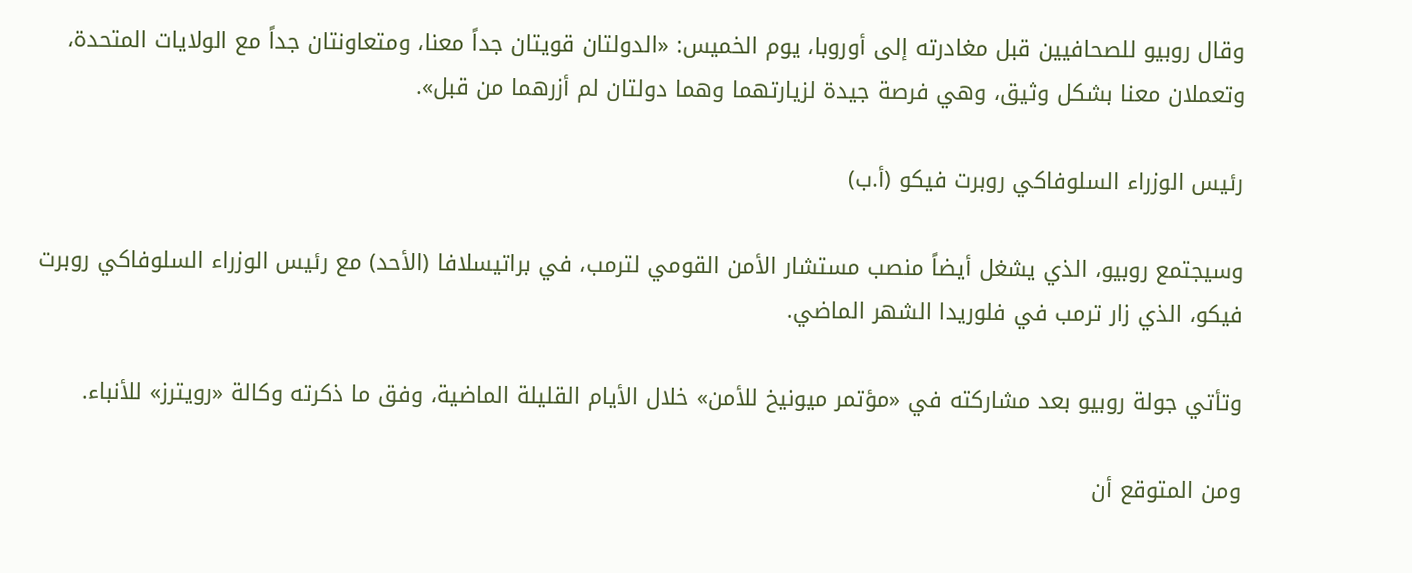وقال روبيو للصحافيين قبل مغادرته إلى أوروبا، يوم الخميس: «الدولتان قويتان جداً معنا، ومتعاونتان جداً مع الولايات المتحدة، وتعملان معنا بشكل وثيق، وهي فرصة جيدة لزيارتهما وهما دولتان لم أزرهما من قبل».

رئيس الوزراء السلوفاكي روبرت فيكو (أ.ب)

وسيجتمع روبيو، الذي يشغل أيضاً منصب مستشار الأمن القومي لترمب، في براتيسلافا (الأحد) مع رئيس الوزراء السلوفاكي روبرت فيكو، الذي زار ترمب في فلوريدا الشهر الماضي.

وتأتي جولة روبيو بعد مشاركته في «مؤتمر ميونيخ للأمن» خلال الأيام القليلة الماضية، وفق ما ذكرته وكالة «رويترز» للأنباء.

ومن المتوقع أن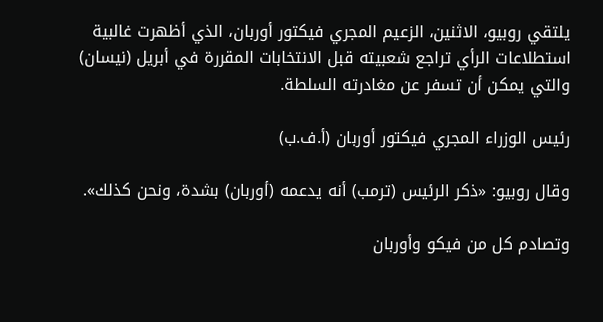يلتقي روبيو، الاثنين، الزعيم المجري فيكتور أوربان، الذي أظهرت غالبية استطلاعات الرأي تراجع شعبيته قبل الانتخابات المقررة في أبريل (نيسان) والتي يمكن أن تسفر عن مغادرته السلطة.

رئيس الوزراء المجري فيكتور أوربان (أ.ف.ب)

وقال روبيو: «ذكر الرئيس (ترمب) أنه يدعمه (أوربان) بشدة، ونحن كذلك».

وتصادم كل من فيكو وأوربان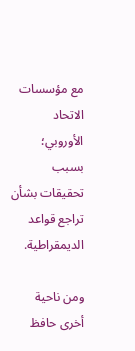مع مؤسسات الاتحاد الأوروبي؛ بسبب تحقيقات بشأن تراجع قواعد الديمقراطية.

ومن ناحية أخرى حافظ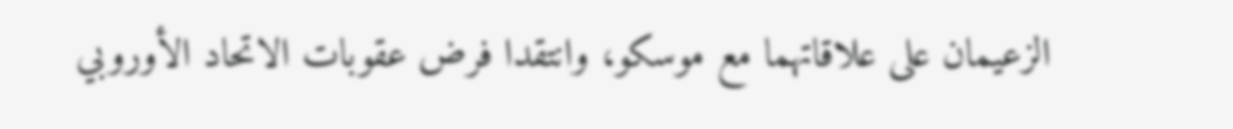الزعيمان على علاقاتهما مع موسكو، وانتقدا فرض عقوبات الاتحاد الأوروبي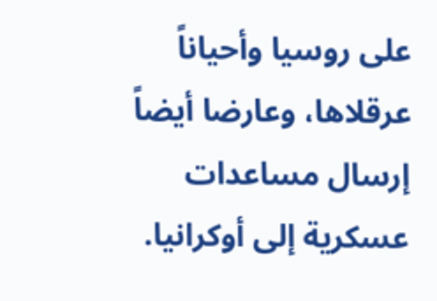على روسيا وأحياناً عرقلاها، وعارضا أيضاً إرسال مساعدات عسكرية إلى أوكرانيا.